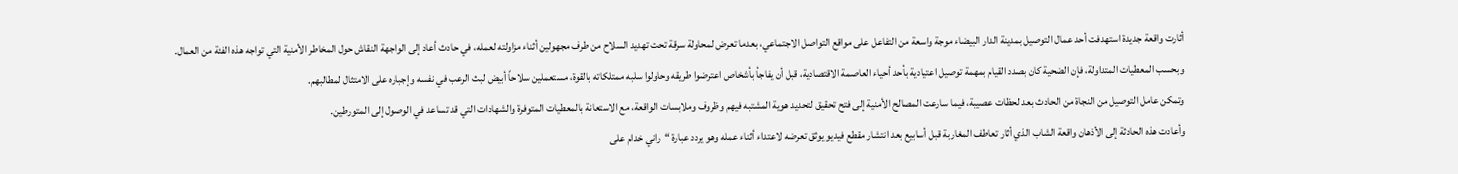أثارت واقعة جديدة استهدفت أحد عمال التوصيل بمدينة الدار البيضاء موجة واسعة من التفاعل على مواقع التواصل الاجتماعي، بعدما تعرض لمحاولة سرقة تحت تهديد السلاح من طرف مجهولين أثناء مزاولته لعمله، في حادث أعاد إلى الواجهة النقاش حول المخاطر الأمنية التي تواجه هذه الفئة من العمال.
وبحسب المعطيات المتداولة، فإن الضحية كان بصدد القيام بمهمة توصيل اعتيادية بأحد أحياء العاصمة الاقتصادية، قبل أن يفاجأ بأشخاص اعترضوا طريقه وحاولوا سلبه ممتلكاته بالقوة، مستعملين سلاحاً أبيض لبث الرعب في نفسه وإجباره على الامتثال لمطالبهم.
وتمكن عامل التوصيل من النجاة من الحادث بعد لحظات عصيبة، فيما سارعت المصالح الأمنية إلى فتح تحقيق لتحديد هوية المشتبه فيهم وظروف وملابسات الواقعة، مع الاستعانة بالمعطيات المتوفرة والشهادات التي قد تساعد في الوصول إلى المتورطين.
وأعادت هذه الحادثة إلى الأذهان واقعة الشاب الذي أثار تعاطف المغاربة قبل أسابيع بعد انتشار مقطع فيديو يوثق تعرضه لاعتداء أثناء عمله وهو يردد عبارة “راني خدام على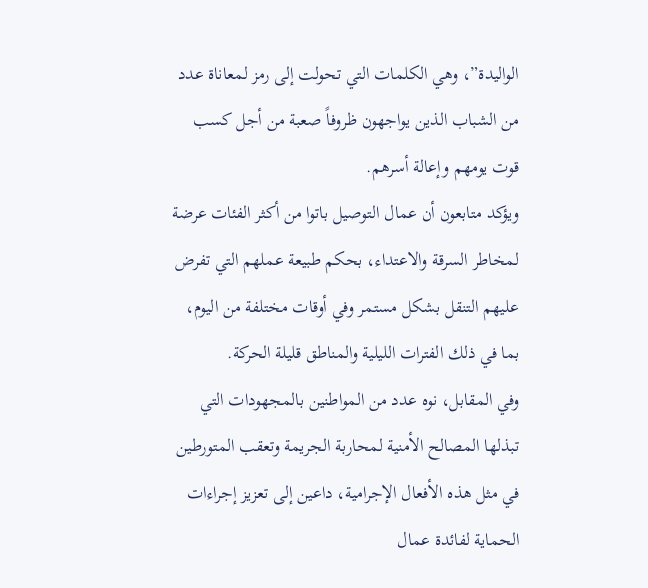الواليدة”، وهي الكلمات التي تحولت إلى رمز لمعاناة عدد من الشباب الذين يواجهون ظروفاً صعبة من أجل كسب قوت يومهم وإعالة أسرهم.
ويؤكد متابعون أن عمال التوصيل باتوا من أكثر الفئات عرضة لمخاطر السرقة والاعتداء، بحكم طبيعة عملهم التي تفرض عليهم التنقل بشكل مستمر وفي أوقات مختلفة من اليوم، بما في ذلك الفترات الليلية والمناطق قليلة الحركة.
وفي المقابل، نوه عدد من المواطنين بالمجهودات التي تبذلها المصالح الأمنية لمحاربة الجريمة وتعقب المتورطين في مثل هذه الأفعال الإجرامية، داعين إلى تعزيز إجراءات الحماية لفائدة عمال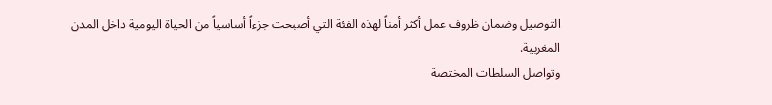التوصيل وضمان ظروف عمل أكثر أمناً لهذه الفئة التي أصبحت جزءاً أساسياً من الحياة اليومية داخل المدن المغربية.
وتواصل السلطات المختصة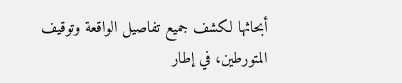أبحاثها لكشف جميع تفاصيل الواقعة وتوقيف المتورطين، في إطار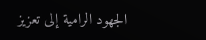الجهود الرامية إلى تعزيز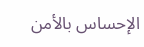الإحساس بالأمن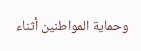وحماية المواطنين أثناء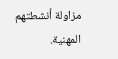مزاولة أنشطتهم المهنية.